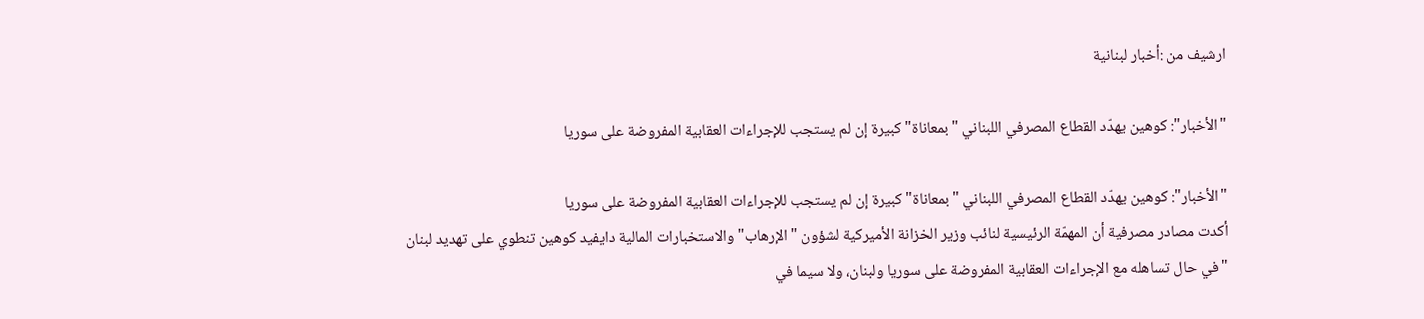ارشيف من :أخبار لبنانية

"الأخبار": كوهين يهدّد القطاع المصرفي اللبناني "بمعاناة" كبيرة إن لم يستجب للإجراءات العقابية المفروضة على سوريا

"الأخبار": كوهين يهدّد القطاع المصرفي اللبناني "بمعاناة" كبيرة إن لم يستجب للإجراءات العقابية المفروضة على سوريا
أكدت مصادر مصرفية أن المهمّة الرئيسية لنائب وزير الخزانة الأميركية لشؤون "الإرهاب" والاستخبارات المالية دايفيد كوهين تنطوي على تهديد لبنان "في حال تساهله مع الإجراءات العقابية المفروضة على سوريا ولبنان، ولا سيما في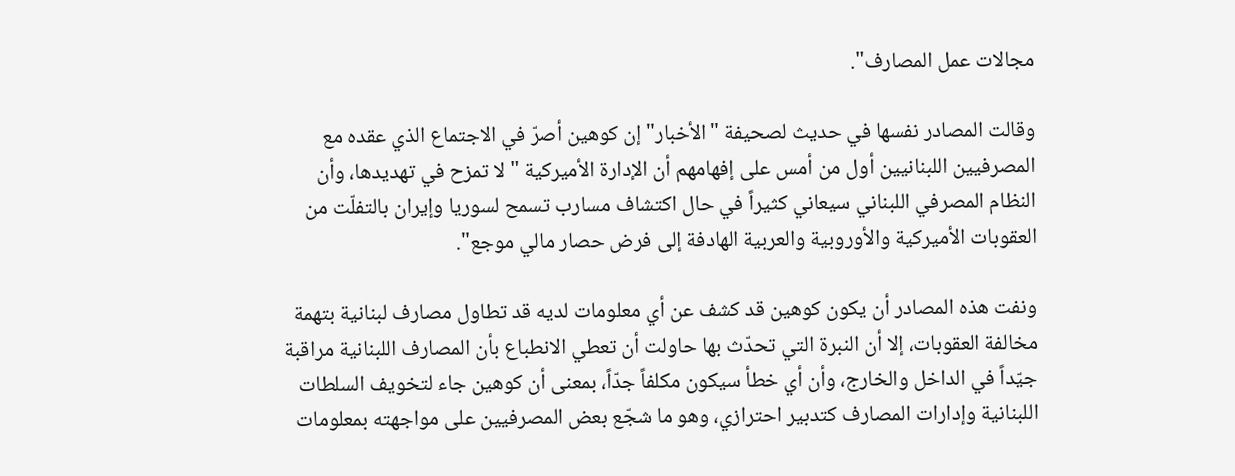مجالات عمل المصارف".

وقالت المصادر نفسها في حديث لصحيفة "الأخبار" إن كوهين أصرّ في الاجتماع الذي عقده مع المصرفيين اللبنانيين أول من أمس على إفهامهم أن الإدارة الأميركية "لا تمزح في تهديدها، وأن النظام المصرفي اللبناني سيعاني كثيراً في حال اكتشاف مسارب تسمح لسوريا وإيران بالتفلّت من العقوبات الأميركية والأوروبية والعربية الهادفة إلى فرض حصار مالي موجع".

ونفت هذه المصادر أن يكون كوهين قد كشف عن أي معلومات لديه قد تطاول مصارف لبنانية بتهمة مخالفة العقوبات، إلا أن النبرة التي تحدّث بها حاولت أن تعطي الانطباع بأن المصارف اللبنانية مراقبة جيّداً في الداخل والخارج، وأن أي خطأ سيكون مكلفاً جدّاً، بمعنى أن كوهين جاء لتخويف السلطات اللبنانية وإدارات المصارف كتدبير احترازي، وهو ما شجّع بعض المصرفيين على مواجهته بمعلومات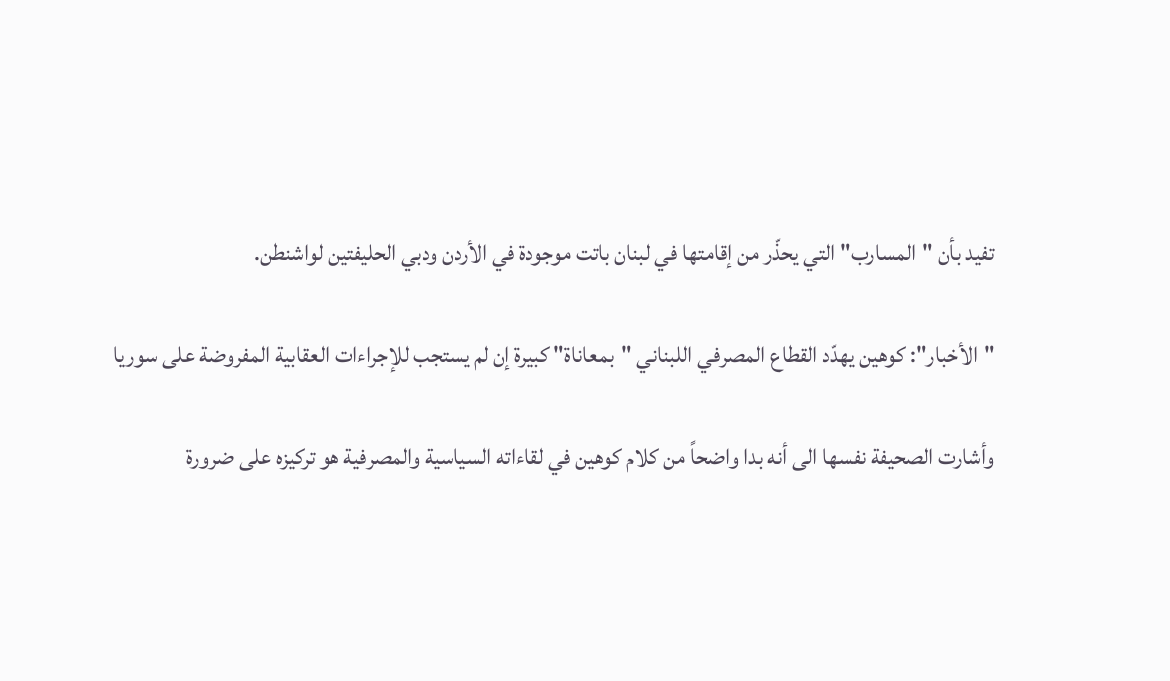تفيد بأن "المسارب" التي يحذّر من إقامتها في لبنان باتت موجودة في الأردن ودبي الحليفتين لواشنطن.

"الأخبار": كوهين يهدّد القطاع المصرفي اللبناني "بمعاناة" كبيرة إن لم يستجب للإجراءات العقابية المفروضة على سوريا

وأشارت الصحيفة نفسها الى أنه بدا واضحاً من كلام كوهين في لقاءاته السياسية والمصرفية هو تركيزه على ضرورة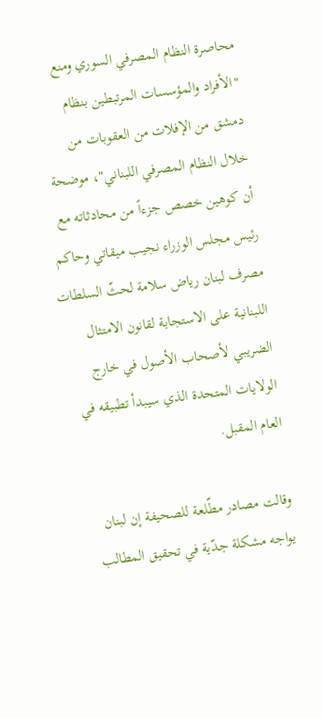محاصرة النظام المصرفي السوري ومنع "الأفراد والمؤسسات المرتبطين بنظام دمشق من الإفلات من العقوبات من خلال النظام المصرفي اللبناني"، موضحة أن كوهين خصص جزءاً من محادثاته مع رئيس مجلس الوزراء نجيب ميقاتي وحاكم مصرف لبنان رياض سلامة لحثّ السلطات اللبنانية على الاستجابة لقانون الامتثال الضريبي لأصحاب الأصول في خارج الولايات المتحدة الذي سيبدأ تطبيقه في العام المقبل.

وقالت مصادر مطّلعة للصحيفة إن لبنان يواجه مشكلة جدّية في تحقيق المطالب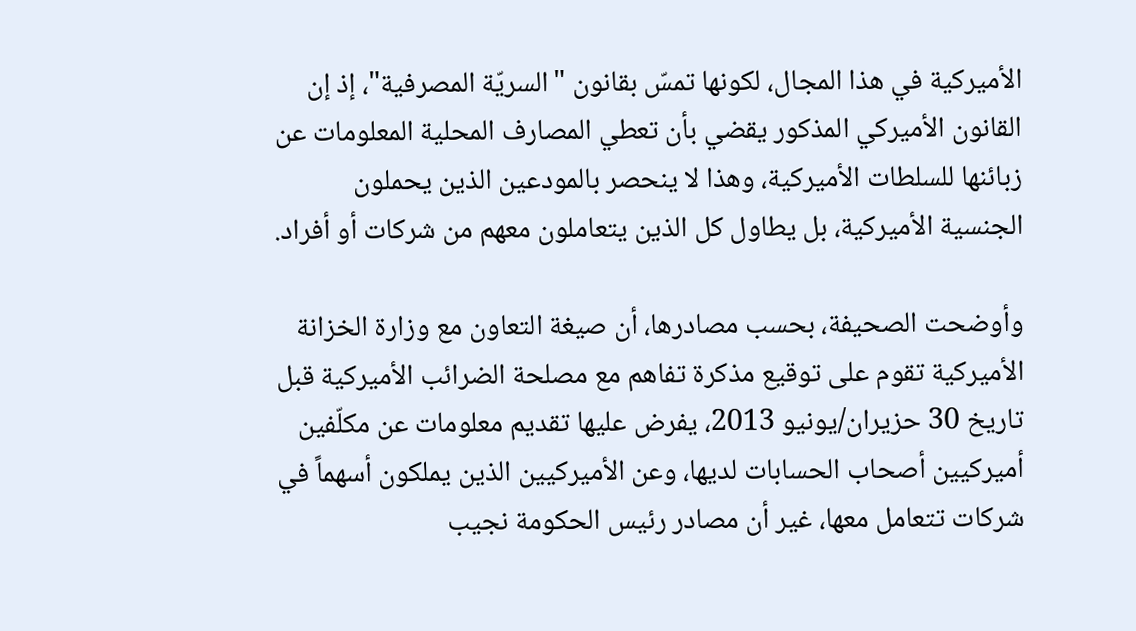الأميركية في هذا المجال، لكونها تمسّ بقانون "السريّة المصرفية"، إذ إن القانون الأميركي المذكور يقضي بأن تعطي المصارف المحلية المعلومات عن زبائنها للسلطات الأميركية، وهذا لا ينحصر بالمودعين الذين يحملون الجنسية الأميركية، بل يطاول كل الذين يتعاملون معهم من شركات أو أفراد.

وأوضحت الصحيفة، بحسب مصادرها، أن صيغة التعاون مع وزارة الخزانة الأميركية تقوم على توقيع مذكرة تفاهم مع مصلحة الضرائب الأميركية قبل تاريخ 30 حزيران/يونيو 2013، يفرض عليها تقديم معلومات عن مكلّفين أميركيين أصحاب الحسابات لديها، وعن الأميركيين الذين يملكون أسهماً في شركات تتعامل معها، غير أن مصادر رئيس الحكومة نجيب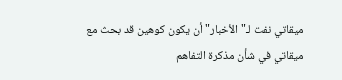ميقاتي نفت لـ"الأخبار" أن يكون كوهين قد بحث مع ميقاتي في شأن مذكرة التفاهم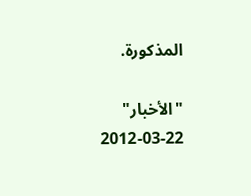المذكورة.

"الأخبار"
2012-03-22